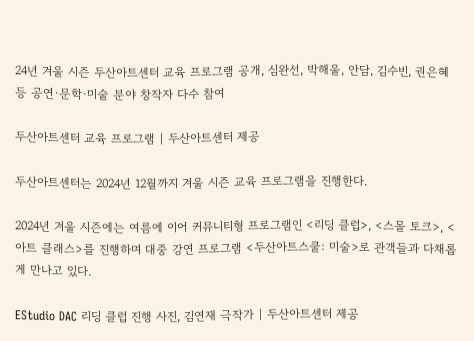24년 겨울 시즌 두산아트센터 교육 프로그램 공개, 심완선, 박해울, 안담, 김수빈, 권은혜 등 공연∙문학∙미술 분야 창작자 다수 참여

두산아트센터 교육 프로그램 | 두산아트센터 제공

두산아트센터는 2024년 12월까지 겨울 시즌 교육 프로그램을 진행한다.

2024년 겨울 시즌에는 여름에 이어 커뮤니티형 프로그램인 <리딩 클럽>, <스몰 토크>, <아트 클래스>를 진행하며 대중 강연 프로그램 <두산아트스쿨: 미술>로 관객들과 다채롭게 만나고 있다.

EStudio DAC 리딩 클럽 진행 사진, 김연재 극작가 | 두산아트센터 제공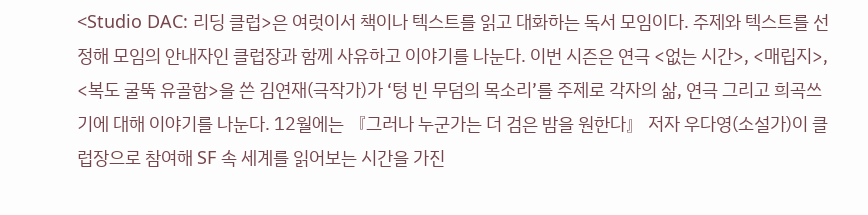<Studio DAC: 리딩 클럽>은 여럿이서 책이나 텍스트를 읽고 대화하는 독서 모임이다. 주제와 텍스트를 선정해 모임의 안내자인 클럽장과 함께 사유하고 이야기를 나눈다. 이번 시즌은 연극 <없는 시간>, <매립지>, <복도 굴뚝 유골함>을 쓴 김연재(극작가)가 ‘텅 빈 무덤의 목소리’를 주제로 각자의 삶, 연극 그리고 희곡쓰기에 대해 이야기를 나눈다. 12월에는 『그러나 누군가는 더 검은 밤을 원한다』 저자 우다영(소설가)이 클럽장으로 참여해 SF 속 세계를 읽어보는 시간을 가진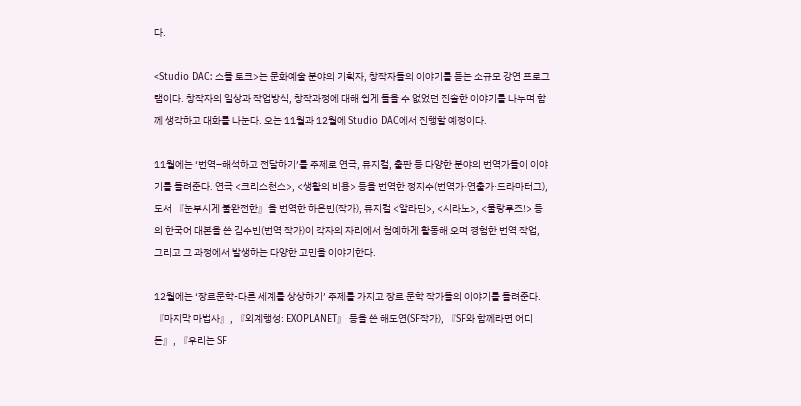다.

<Studio DAC: 스몰 토크>는 문화예술 분야의 기획자, 창작자들의 이야기를 듣는 소규모 강연 프로그램이다. 창작자의 일상과 작업방식, 창작과정에 대해 쉽게 들을 수 없었던 진솔한 이야기를 나누며 함께 생각하고 대화를 나눈다. 오는 11월과 12월에 Studio DAC에서 진행할 예정이다.

11월에는 ‘번역–해석하고 전달하기’를 주제로 연극, 뮤지컬, 출판 등 다양한 분야의 번역가들이 이야기를 들려준다. 연극 <크리스천스>, <생활의 비용> 등을 번역한 정지수(번역가·연출가·드라마터그), 도서 『눈부시게 불완전한』을 번역한 하은빈(작가), 뮤지컬 <알라딘>, <시라노>, <물랑루즈!> 등의 한국어 대본을 쓴 김수빈(번역 작가)이 각자의 자리에서 첨예하게 활동해 오며 경험한 번역 작업, 그리고 그 과정에서 발생하는 다양한 고민을 이야기한다.

12월에는 ‘장르문학-다른 세계를 상상하기’ 주제를 가지고 장르 문학 작가들의 이야기를 들려준다. 『마지막 마법사』, 『외계행성: EXOPLANET』 등을 쓴 해도연(SF작가), 『SF와 함께라면 어디든』, 『우리는 SF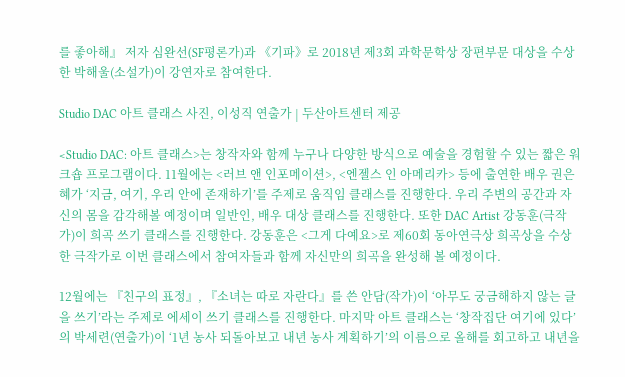를 좋아해』 저자 심완선(SF평론가)과 《기파》로 2018년 제3회 과학문학상 장편부문 대상을 수상한 박해울(소설가)이 강연자로 참여한다.

Studio DAC 아트 클래스 사진, 이성직 연출가 | 두산아트센터 제공

<Studio DAC: 아트 클래스>는 창작자와 함께 누구나 다양한 방식으로 예술을 경험할 수 있는 짧은 워크숍 프로그램이다. 11월에는 <러브 앤 인포메이션>, <엔젤스 인 아메리카> 등에 출연한 배우 권은혜가 ‘지금, 여기, 우리 안에 존재하기’를 주제로 움직임 클래스를 진행한다. 우리 주변의 공간과 자신의 몸을 감각해볼 예정이며 일반인, 배우 대상 클래스를 진행한다. 또한 DAC Artist 강동훈(극작가)이 희곡 쓰기 클래스를 진행한다. 강동훈은 <그게 다예요>로 제60회 동아연극상 희곡상을 수상한 극작가로 이번 클래스에서 참여자들과 함께 자신만의 희곡을 완성해 볼 예정이다.

12월에는 『친구의 표정』, 『소녀는 따로 자란다』를 쓴 안담(작가)이 ‘아무도 궁금해하지 않는 글을 쓰기’라는 주제로 에세이 쓰기 클래스를 진행한다. 마지막 아트 클래스는 ‘창작집단 여기에 있다’의 박세련(연출가)이 ‘1년 농사 되돌아보고 내년 농사 계획하기’의 이름으로 올해를 회고하고 내년을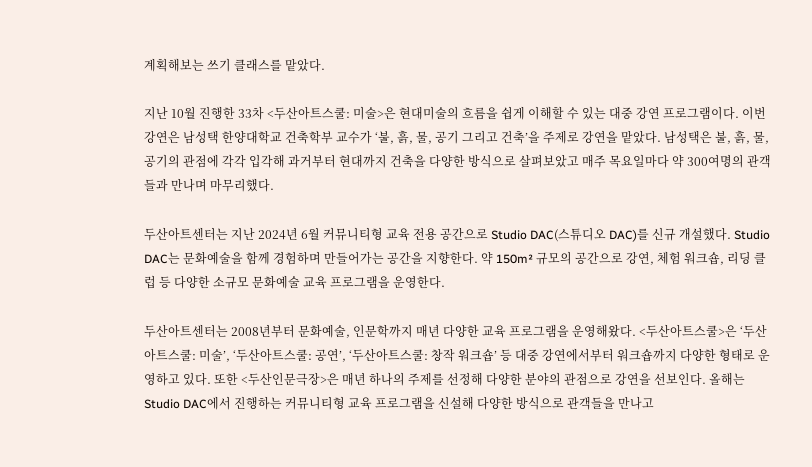계획해보는 쓰기 클래스를 맡았다.

지난 10월 진행한 33차 <두산아트스쿨: 미술>은 현대미술의 흐름을 쉽게 이해할 수 있는 대중 강연 프로그램이다. 이번 강연은 남성택 한양대학교 건축학부 교수가 ‘불, 흙, 물, 공기 그리고 건축’을 주제로 강연을 맡았다. 남성택은 불, 흙, 물, 공기의 관점에 각각 입각해 과거부터 현대까지 건축을 다양한 방식으로 살펴보았고 매주 목요일마다 약 300여명의 관객들과 만나며 마무리했다.

두산아트센터는 지난 2024년 6월 커뮤니티형 교육 전용 공간으로 Studio DAC(스튜디오 DAC)를 신규 개설했다. Studio DAC는 문화예술을 함께 경험하며 만들어가는 공간을 지향한다. 약 150m² 규모의 공간으로 강연, 체험 워크숍, 리딩 클럽 등 다양한 소규모 문화예술 교육 프로그램을 운영한다.

두산아트센터는 2008년부터 문화예술, 인문학까지 매년 다양한 교육 프로그램을 운영해왔다. <두산아트스쿨>은 ‘두산아트스쿨: 미술’, ‘두산아트스쿨: 공연’, ‘두산아트스쿨: 창작 워크숍’ 등 대중 강연에서부터 워크숍까지 다양한 형태로 운영하고 있다. 또한 <두산인문극장>은 매년 하나의 주제를 선정해 다양한 분야의 관점으로 강연을 선보인다. 올해는 Studio DAC에서 진행하는 커뮤니티형 교육 프로그램을 신설해 다양한 방식으로 관객들을 만나고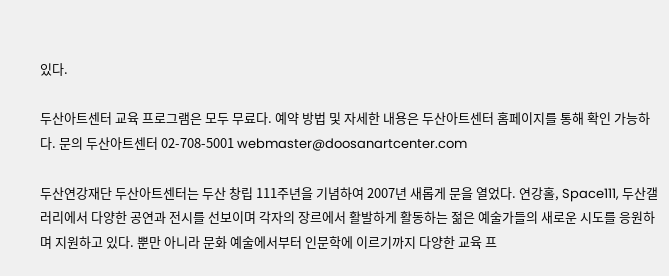있다.

두산아트센터 교육 프로그램은 모두 무료다. 예약 방법 및 자세한 내용은 두산아트센터 홈페이지를 통해 확인 가능하다. 문의 두산아트센터 02-708-5001 webmaster@doosanartcenter.com

두산연강재단 두산아트센터는 두산 창립 111주년을 기념하여 2007년 새롭게 문을 열었다. 연강홀, Space111, 두산갤러리에서 다양한 공연과 전시를 선보이며 각자의 장르에서 활발하게 활동하는 젊은 예술가들의 새로운 시도를 응원하며 지원하고 있다. 뿐만 아니라 문화 예술에서부터 인문학에 이르기까지 다양한 교육 프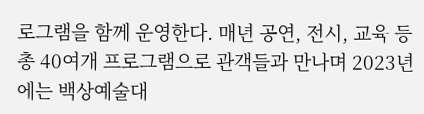로그램을 함께 운영한다. 매년 공연, 전시, 교육 등 총 40여개 프로그램으로 관객들과 만나며 2023년에는 백상예술대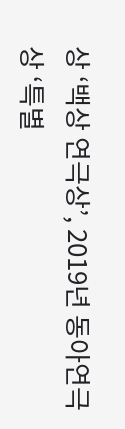상 ‘백상 연극상’, 2019년 동아연극상 ‘특별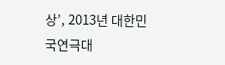상’, 2013년 대한민국연극대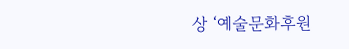상 ‘예술문화후원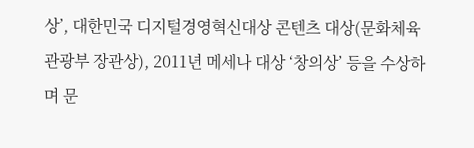상’, 대한민국 디지털경영혁신대상 콘텐츠 대상(문화체육관광부 장관상), 2011년 메세나 대상 ‘창의상’ 등을 수상하며 문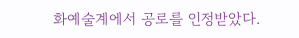화예술계에서 공로를 인정받았다.